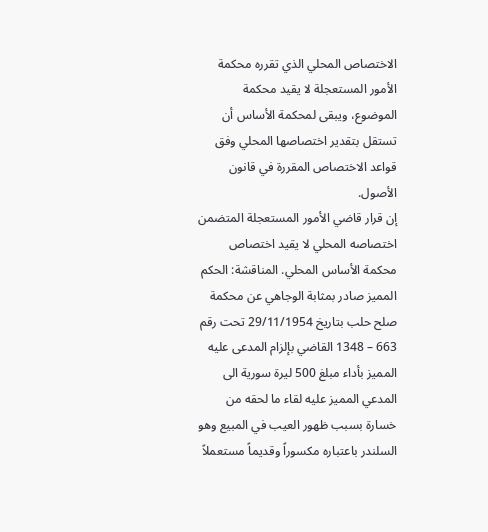الاختصاص المحلي الذي تقرره محكمة الأمور المستعجلة لا يقيد محكمة الموضوع، ويبقى لمحكمة الأساس أن تستقل بتقدير اختصاصها المحلي وفق قواعد الاختصاص المقررة في قانون الأصول.
إن قرار قاضي الأمور المستعجلة المتضمن اختصاصه المحلي لا يقيد اختصاص محكمة الأساس المحلي. المناقشة: الحكم المميز صادر بمثابة الوجاهي عن محكمة صلح حلب بتاريخ 29/11/1954 تحت رقم 663 – 1348 القاضي بإلزام المدعى عليه المميز بأداء مبلغ 500 ليرة سورية الى المدعي المميز عليه لقاء ما لحقه من خسارة بسبب ظهور العيب في المبيع وهو السلندر باعتباره مكسوراً وقديماً مستعملاً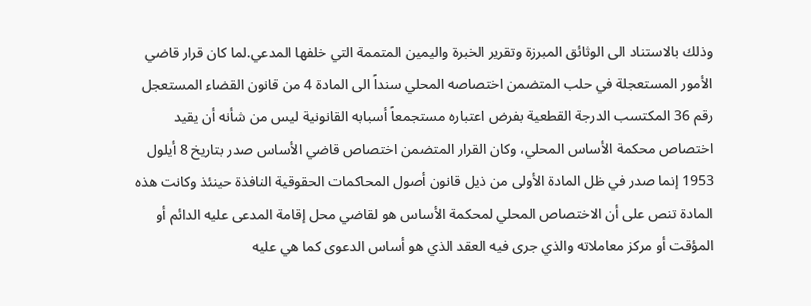وذلك بالاستناد الى الوثائق المبرزة وتقرير الخبرة واليمين المتممة التي خلفها المدعي.لما كان قرار قاضي الأمور المستعجلة في حلب المتضمن اختصاصه المحلي سنداً الى المادة 4 من قانون القضاء المستعجل رقم 36 المكتسب الدرجة القطعية بفرض اعتباره مستجمعاً أسبابه القانونية ليس من شأنه أن يقيد اختصاص محكمة الأساس المحلي، وكان القرار المتضمن اختصاص قاضي الأساس صدر بتاريخ 8 أيلول 1953 إنما صدر في ظل المادة الأولى من ذيل قانون أصول المحاكمات الحقوقية النافذة حينئذ وكانت هذه المادة تنص على أن الاختصاص المحلي لمحكمة الأساس هو لقاضي محل إقامة المدعى عليه الدائم أو المؤقت أو مركز معاملاته والذي جرى فيه العقد الذي هو أساس الدعوى كما هي عليه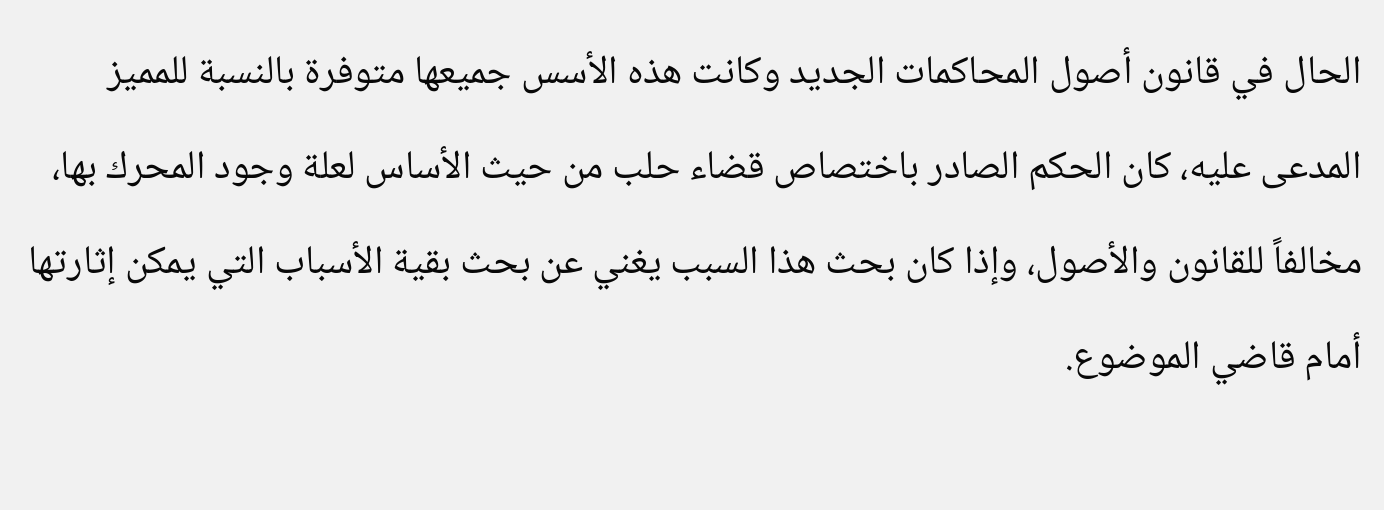الحال في قانون أصول المحاكمات الجديد وكانت هذه الأسس جميعها متوفرة بالنسبة للمميز المدعى عليه، كان الحكم الصادر باختصاص قضاء حلب من حيث الأساس لعلة وجود المحرك بها، مخالفاً للقانون والأصول، وإذا كان بحث هذا السبب يغني عن بحث بقية الأسباب التي يمكن إثارتها أمام قاضي الموضوع.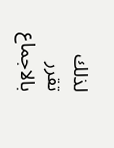لذلك تقرر بالاجماع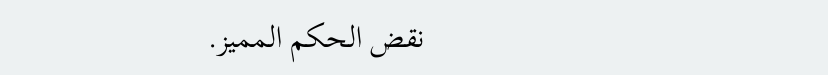نقض الحكم المميز.